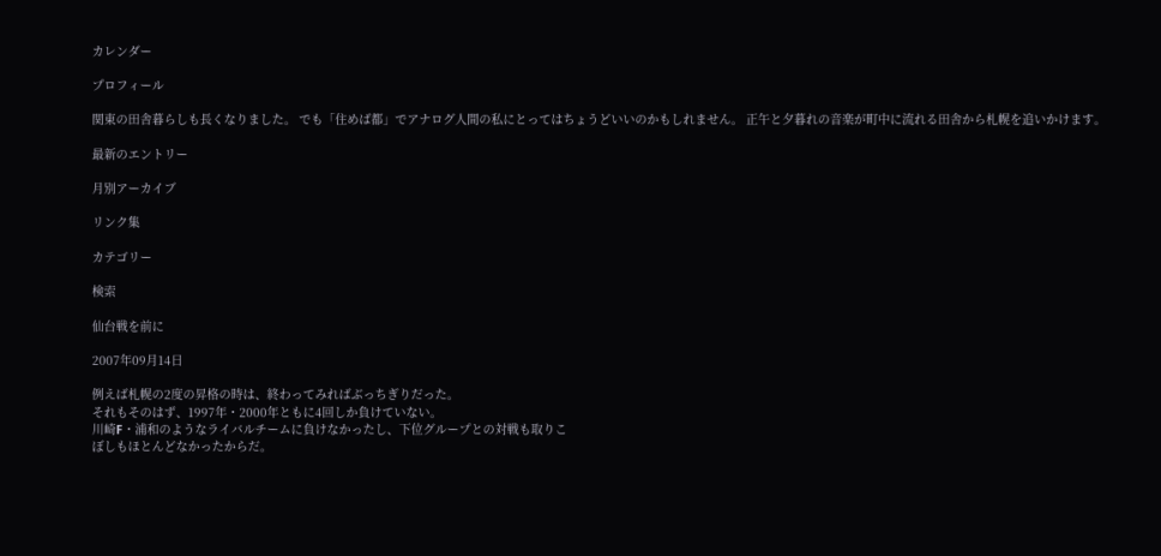カレンダー

プロフィール

関東の田舎暮らしも長くなりました。 でも「住めば都」でアナログ人間の私にとってはちょうどいいのかもしれません。 正午と夕暮れの音楽が町中に流れる田舎から札幌を追いかけます。

最新のエントリー

月別アーカイブ

リンク集

カテゴリー

検索

仙台戦を前に

2007年09月14日

例えば札幌の2度の昇格の時は、終わってみればぶっちぎりだった。
それもそのはず、1997年・2000年ともに4回しか負けていない。
川崎F・浦和のようなライバルチームに負けなかったし、下位グループとの対戦も取りこ
ぼしもほとんどなかったからだ。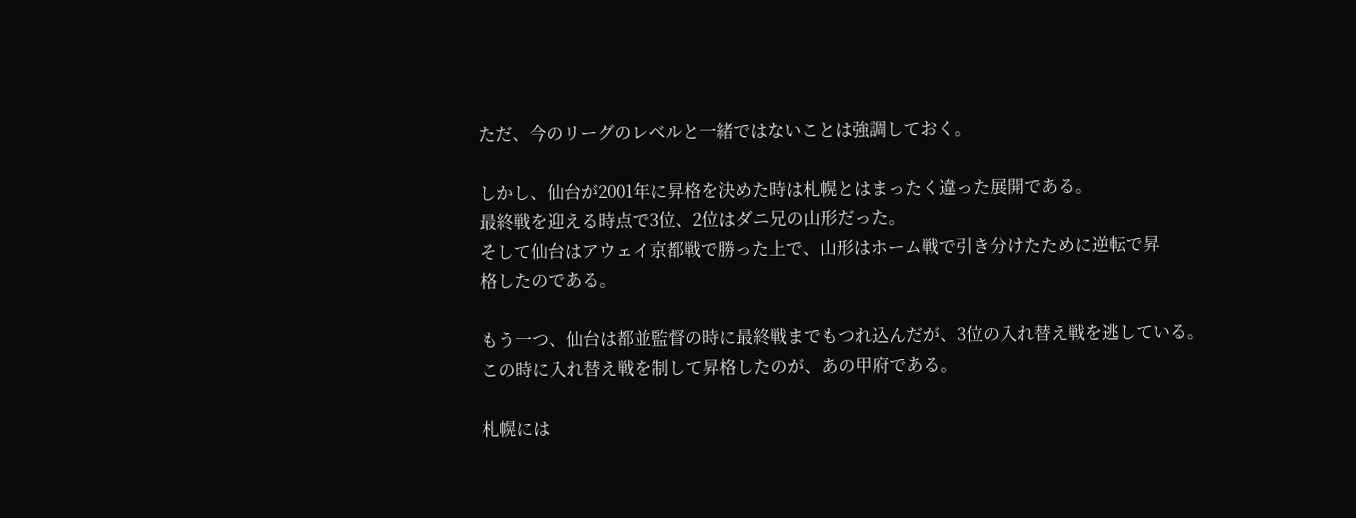ただ、今のリーグのレベルと一緒ではないことは強調しておく。

しかし、仙台が2001年に昇格を決めた時は札幌とはまったく違った展開である。
最終戦を迎える時点で3位、2位はダニ兄の山形だった。
そして仙台はアウェイ京都戦で勝った上で、山形はホーム戦で引き分けたために逆転で昇
格したのである。

もう一つ、仙台は都並監督の時に最終戦までもつれ込んだが、3位の入れ替え戦を逃している。
この時に入れ替え戦を制して昇格したのが、あの甲府である。

札幌には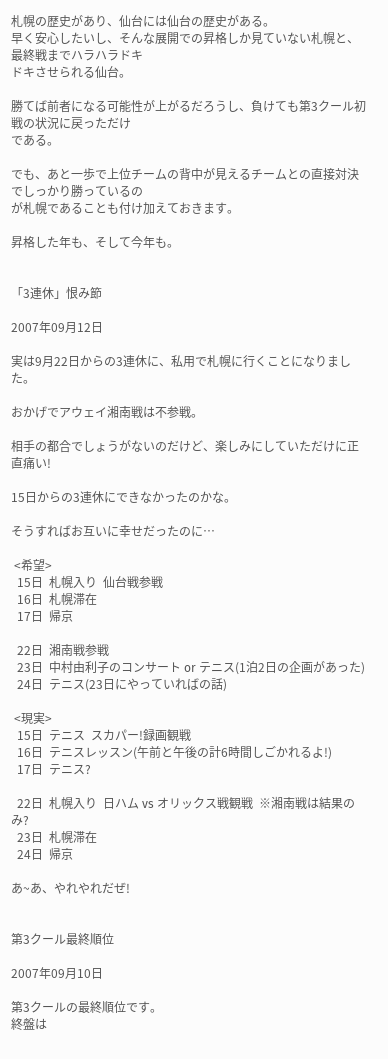札幌の歴史があり、仙台には仙台の歴史がある。
早く安心したいし、そんな展開での昇格しか見ていない札幌と、最終戦までハラハラドキ
ドキさせられる仙台。

勝てば前者になる可能性が上がるだろうし、負けても第3クール初戦の状況に戻っただけ
である。

でも、あと一歩で上位チームの背中が見えるチームとの直接対決でしっかり勝っているの
が札幌であることも付け加えておきます。

昇格した年も、そして今年も。


「3連休」恨み節

2007年09月12日

実は9月22日からの3連休に、私用で札幌に行くことになりました。

おかげでアウェイ湘南戦は不参戦。

相手の都合でしょうがないのだけど、楽しみにしていただけに正直痛い!

15日からの3連休にできなかったのかな。

そうすればお互いに幸せだったのに…

 <希望>
  15日  札幌入り  仙台戦参戦
  16日  札幌滞在
  17日  帰京

  22日  湘南戦参戦
  23日  中村由利子のコンサート or テニス(1泊2日の企画があった)
  24日  テニス(23日にやっていればの話)

 <現実>
  15日  テニス  スカパー!録画観戦
  16日  テニスレッスン(午前と午後の計6時間しごかれるよ!)
  17日  テニス?

  22日  札幌入り  日ハム vs オリックス戦観戦  ※湘南戦は結果のみ?
  23日  札幌滞在
  24日  帰京

あ~あ、やれやれだぜ!


第3クール最終順位

2007年09月10日

第3クールの最終順位です。
終盤は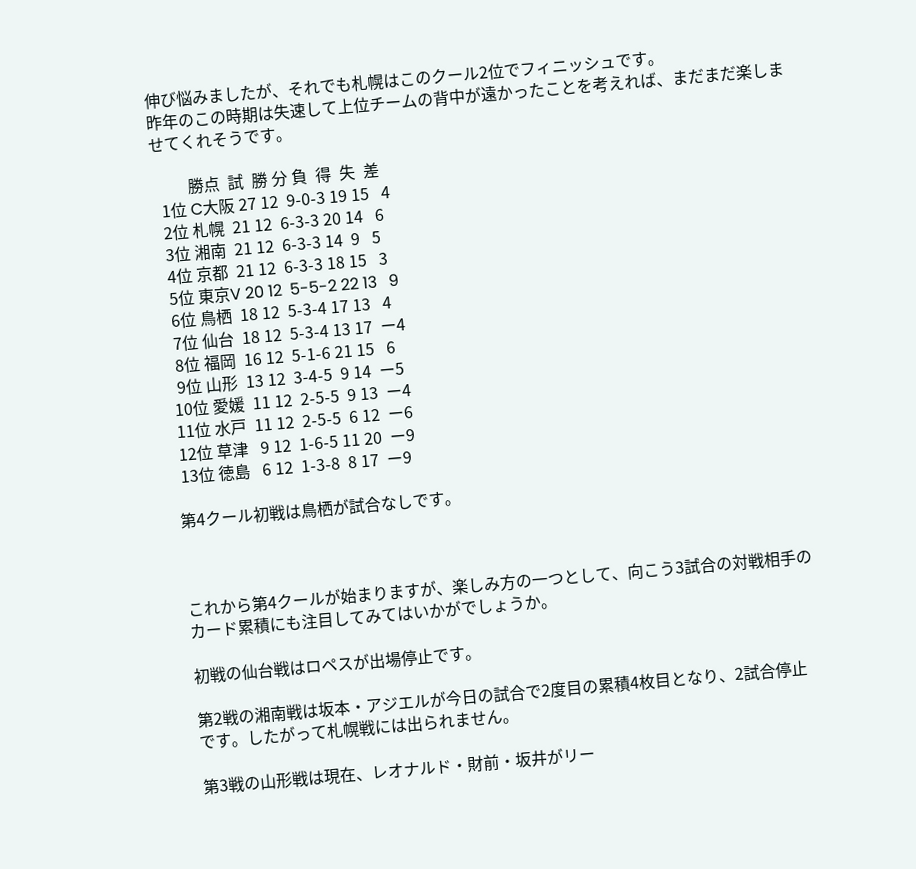伸び悩みましたが、それでも札幌はこのクール2位でフィニッシュです。
昨年のこの時期は失速して上位チームの背中が遠かったことを考えれば、まだまだ楽しま
せてくれそうです。

         勝点  試  勝 分 負  得  失  差
  1位 C大阪 27 12  9-0-3 19 15   4
  2位 札幌  21 12  6-3-3 20 14   6
  3位 湘南  21 12  6-3-3 14  9   5
  4位 京都  21 12  6-3-3 18 15   3
  5位 東京V 20 12  5-5-2 22 13   9
  6位 鳥栖  18 12  5-3-4 17 13   4
  7位 仙台  18 12  5-3-4 13 17  ー4
  8位 福岡  16 12  5-1-6 21 15   6
  9位 山形  13 12  3-4-5  9 14  ー5
 10位 愛媛  11 12  2-5-5  9 13  ー4
 11位 水戸  11 12  2-5-5  6 12  ー6
 12位 草津   9 12  1-6-5 11 20  ー9
 13位 徳島   6 12  1-3-8  8 17  ー9

第4クール初戦は鳥栖が試合なしです。



これから第4クールが始まりますが、楽しみ方の一つとして、向こう3試合の対戦相手の
カード累積にも注目してみてはいかがでしょうか。

初戦の仙台戦はロペスが出場停止です。

第2戦の湘南戦は坂本・アジエルが今日の試合で2度目の累積4枚目となり、2試合停止
です。したがって札幌戦には出られません。

第3戦の山形戦は現在、レオナルド・財前・坂井がリー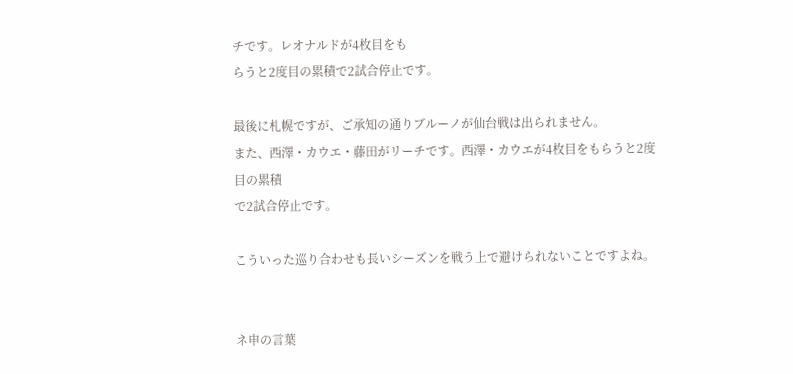チです。レオナルドが4枚目をも
らうと2度目の累積で2試合停止です。

最後に札幌ですが、ご承知の通りブルーノが仙台戦は出られません。
また、西澤・カウエ・藤田がリーチです。西澤・カウエが4枚目をもらうと2度目の累積
で2試合停止です。

こういった巡り合わせも長いシーズンを戦う上で避けられないことですよね。


ネ申の言葉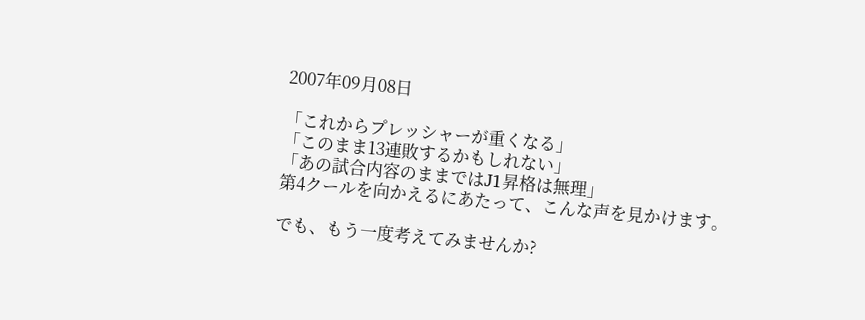2007年09月08日

「これからプレッシャーが重くなる」
「このまま13連敗するかもしれない」
「あの試合内容のままではJ1昇格は無理」
第4クールを向かえるにあたって、こんな声を見かけます。

でも、もう一度考えてみませんか?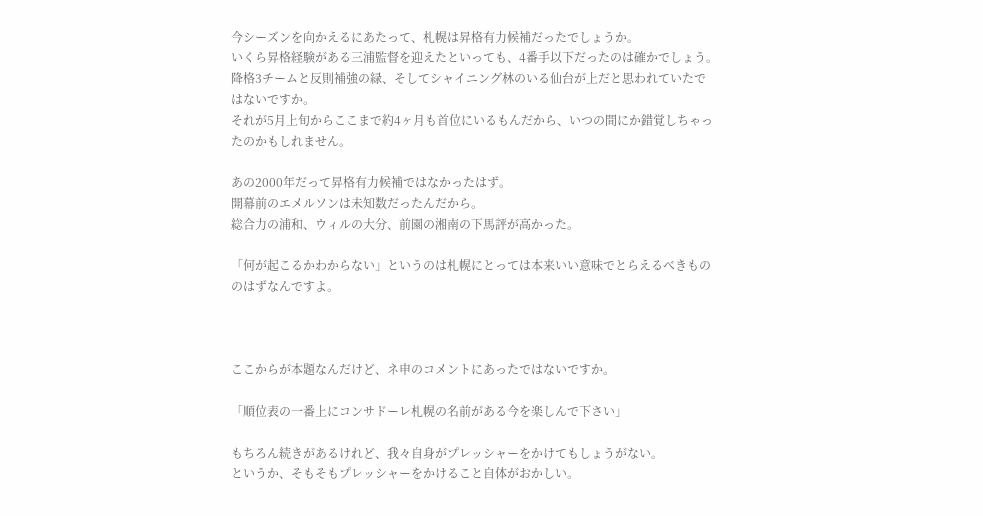今シーズンを向かえるにあたって、札幌は昇格有力候補だったでしょうか。
いくら昇格経験がある三浦監督を迎えたといっても、4番手以下だったのは確かでしょう。
降格3チームと反則補強の緑、そしてシャイニング林のいる仙台が上だと思われていたで
はないですか。
それが5月上旬からここまで約4ヶ月も首位にいるもんだから、いつの間にか錯覚しちゃっ
たのかもしれません。

あの2000年だって昇格有力候補ではなかったはず。
開幕前のエメルソンは未知数だったんだから。
総合力の浦和、ウィルの大分、前園の湘南の下馬評が高かった。

「何が起こるかわからない」というのは札幌にとっては本来いい意味でとらえるべきもの
のはずなんですよ。



ここからが本題なんだけど、ネ申のコメントにあったではないですか。

「順位表の一番上にコンサドーレ札幌の名前がある今を楽しんで下さい」

もちろん続きがあるけれど、我々自身がプレッシャーをかけてもしょうがない。
というか、そもそもプレッシャーをかけること自体がおかしい。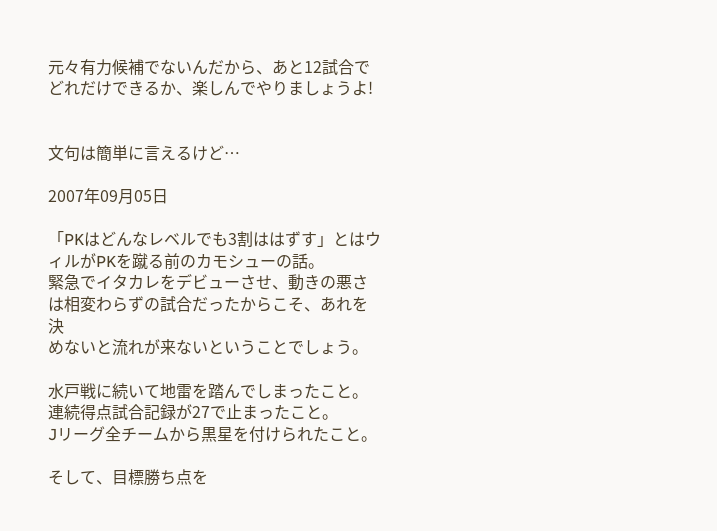元々有力候補でないんだから、あと12試合でどれだけできるか、楽しんでやりましょうよ!


文句は簡単に言えるけど…

2007年09月05日

「PKはどんなレベルでも3割ははずす」とはウィルがPKを蹴る前のカモシューの話。
緊急でイタカレをデビューさせ、動きの悪さは相変わらずの試合だったからこそ、あれを決
めないと流れが来ないということでしょう。

水戸戦に続いて地雷を踏んでしまったこと。
連続得点試合記録が27で止まったこと。
Jリーグ全チームから黒星を付けられたこと。

そして、目標勝ち点を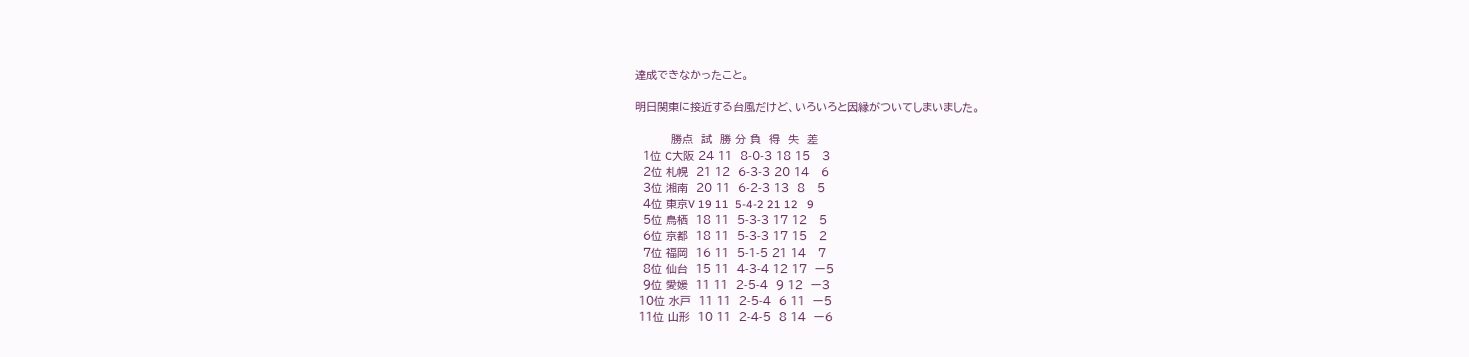達成できなかったこと。

明日関東に接近する台風だけど、いろいろと因縁がついてしまいました。

         勝点  試  勝 分 負  得  失  差
  1位 C大阪 24 11  8-0-3 18 15   3
  2位 札幌  21 12  6-3-3 20 14   6
  3位 湘南  20 11  6-2-3 13  8   5
  4位 東京V 19 11  5-4-2 21 12   9
  5位 鳥栖  18 11  5-3-3 17 12   5
  6位 京都  18 11  5-3-3 17 15   2
  7位 福岡  16 11  5-1-5 21 14   7
  8位 仙台  15 11  4-3-4 12 17  ー5
  9位 愛媛  11 11  2-5-4  9 12  ー3
 10位 水戸  11 11  2-5-4  6 11  ー5
 11位 山形  10 11  2-4-5  8 14  ー6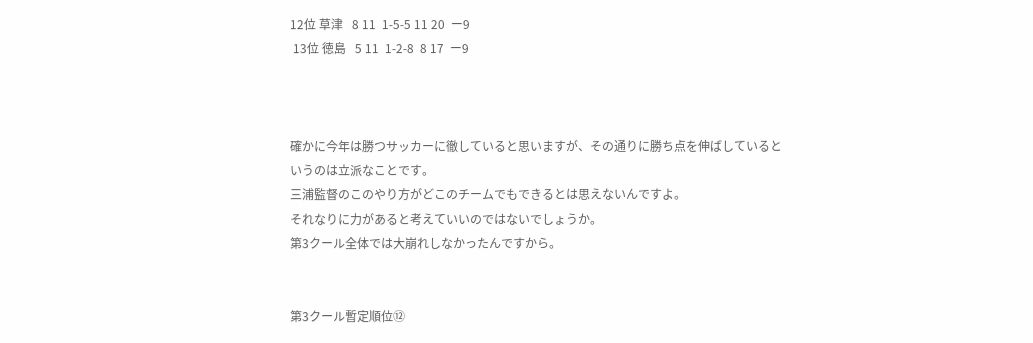12位 草津   8 11  1-5-5 11 20  ー9
 13位 徳島   5 11  1-2-8  8 17  ー9



確かに今年は勝つサッカーに徹していると思いますが、その通りに勝ち点を伸ばしていると
いうのは立派なことです。
三浦監督のこのやり方がどこのチームでもできるとは思えないんですよ。
それなりに力があると考えていいのではないでしょうか。
第3クール全体では大崩れしなかったんですから。


第3クール暫定順位⑫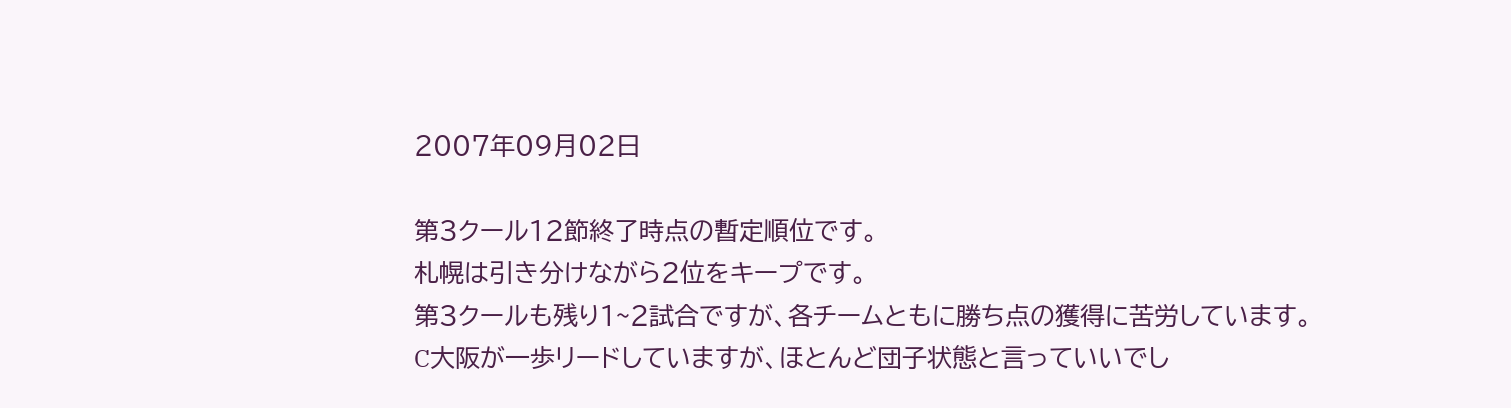2007年09月02日

第3クール12節終了時点の暫定順位です。
札幌は引き分けながら2位をキープです。
第3クールも残り1~2試合ですが、各チームともに勝ち点の獲得に苦労しています。
C大阪が一歩リードしていますが、ほとんど団子状態と言っていいでし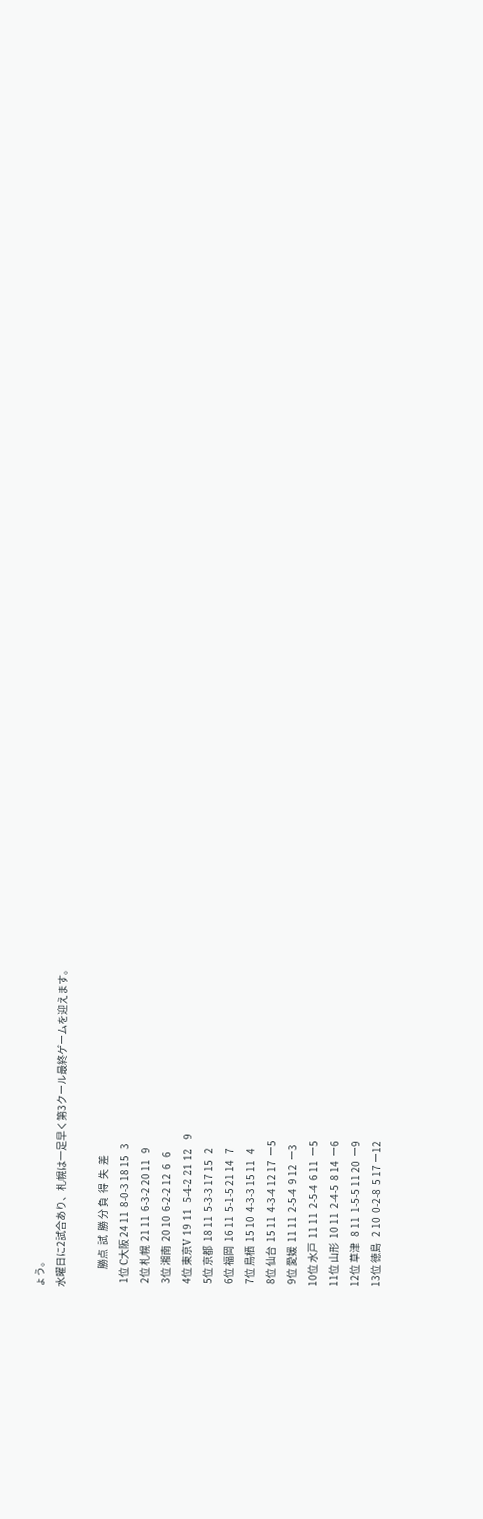ょう。
水曜日に2試合あり、札幌は一足早く第3クール最終ゲームを迎えます。

         勝点  試  勝 分 負  得  失  差
  1位 C大阪 24 11  8-0-3 18 15   3
  2位 札幌  21 11  6-3-2 20 11   9
  3位 湘南  20 10  6-2-2 12  6   6
  4位 東京V 19 11  5-4-2 21 12   9
  5位 京都  18 11  5-3-3 17 15   2
  6位 福岡  16 11  5-1-5 21 14   7
  7位 鳥栖  15 10  4-3-3 15 11   4
  8位 仙台  15 11  4-3-4 12 17  ー5
  9位 愛媛  11 11  2-5-4  9 12  ー3
 10位 水戸  11 11  2-5-4  6 11  ー5
 11位 山形  10 11  2-4-5  8 14  ー6
 12位 草津   8 11  1-5-5 11 20  ー9
 13位 徳島   2 10  0-2-8  5 17 ー12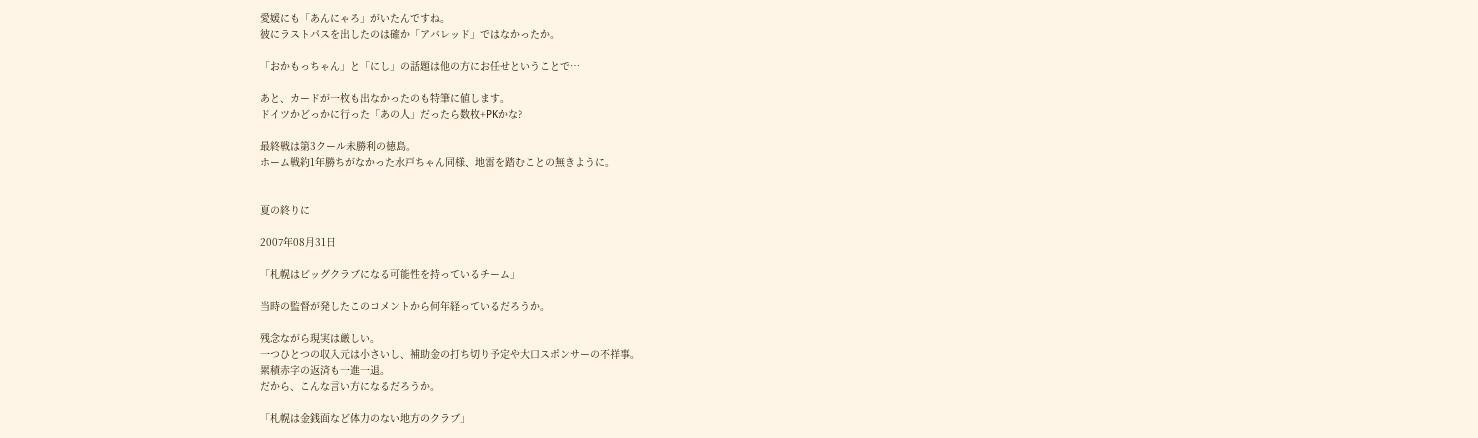愛媛にも「あんにゃろ」がいたんですね。
彼にラストパスを出したのは確か「アバレッド」ではなかったか。

「おかもっちゃん」と「にし」の話題は他の方にお任せということで…

あと、カードが一枚も出なかったのも特筆に値します。
ドイツかどっかに行った「あの人」だったら数枚+PKかな?

最終戦は第3クール未勝利の徳島。
ホーム戦約1年勝ちがなかった水戸ちゃん同様、地雷を踏むことの無きように。


夏の終りに

2007年08月31日

「札幌はビッグクラブになる可能性を持っているチーム」

当時の監督が発したこのコメントから何年経っているだろうか。

残念ながら現実は厳しい。
一つひとつの収入元は小さいし、補助金の打ち切り予定や大口スポンサーの不祥事。
累積赤字の返済も一進一退。
だから、こんな言い方になるだろうか。

「札幌は金銭面など体力のない地方のクラブ」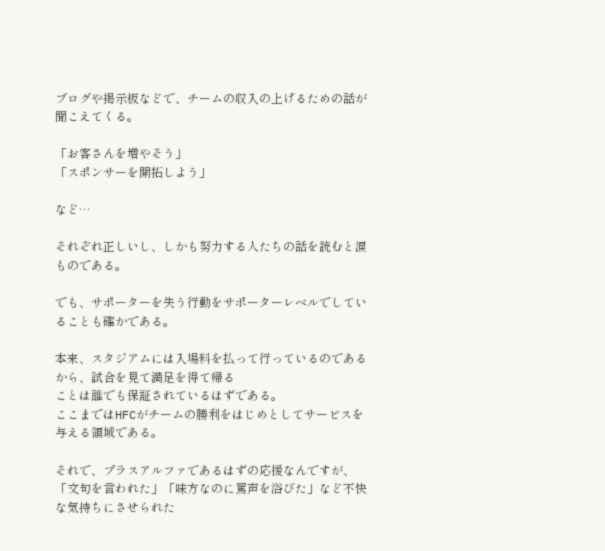ブログや掲示板などで、チームの収入の上げるための話が聞こえてくる。

「お客さんを増やそう」
「スポンサーを開拓しよう」

など…

それぞれ正しいし、しかも努力する人たちの話を読むと涙ものである。

でも、サポーターを失う行動をサポーターレベルでしていることも確かである。

本来、スタジアムには入場料を払って行っているのであるから、試合を見て満足を得て帰る
ことは誰でも保証されているはずである。
ここまではHFCがチームの勝利をはじめとしてサービスを与える領域である。

それで、プラスアルファであるはずの応援なんですが、
「文句を言われた」「味方なのに罵声を浴びた」など不快な気持ちにさせられた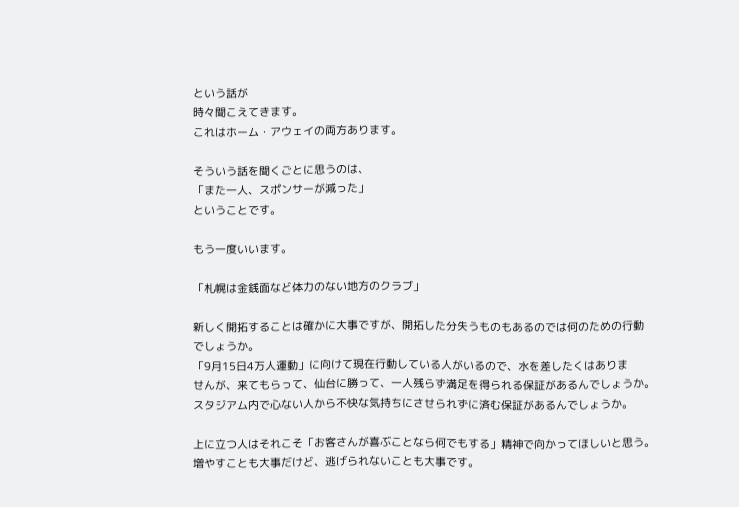という話が
時々聞こえてきます。
これはホーム・アウェイの両方あります。

そういう話を聞くごとに思うのは、
「また一人、スポンサーが減った」
ということです。

もう一度いいます。

「札幌は金銭面など体力のない地方のクラブ」

新しく開拓することは確かに大事ですが、開拓した分失うものもあるのでは何のための行動
でしょうか。
「9月15日4万人運動」に向けて現在行動している人がいるので、水を差したくはありま
せんが、来てもらって、仙台に勝って、一人残らず満足を得られる保証があるんでしょうか。
スタジアム内で心ない人から不快な気持ちにさせられずに済む保証があるんでしょうか。

上に立つ人はそれこそ「お客さんが喜ぶことなら何でもする」精神で向かってほしいと思う。
増やすことも大事だけど、逃げられないことも大事です。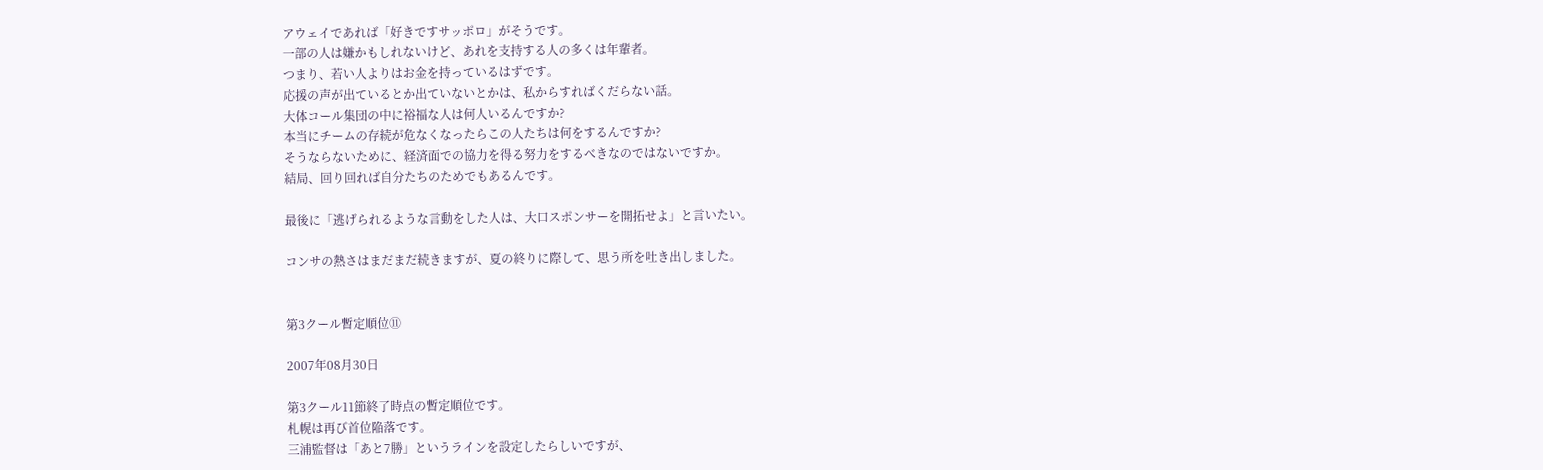アウェイであれば「好きですサッポロ」がそうです。
一部の人は嫌かもしれないけど、あれを支持する人の多くは年輩者。
つまり、若い人よりはお金を持っているはずです。
応援の声が出ているとか出ていないとかは、私からすればくだらない話。
大体コール集団の中に裕福な人は何人いるんですか?
本当にチームの存続が危なくなったらこの人たちは何をするんですか?
そうならないために、経済面での協力を得る努力をするべきなのではないですか。
結局、回り回れば自分たちのためでもあるんです。

最後に「逃げられるような言動をした人は、大口スポンサーを開拓せよ」と言いたい。

コンサの熱さはまだまだ続きますが、夏の終りに際して、思う所を吐き出しました。


第3クール暫定順位⑪

2007年08月30日

第3クール11節終了時点の暫定順位です。
札幌は再び首位陥落です。
三浦監督は「あと7勝」というラインを設定したらしいですが、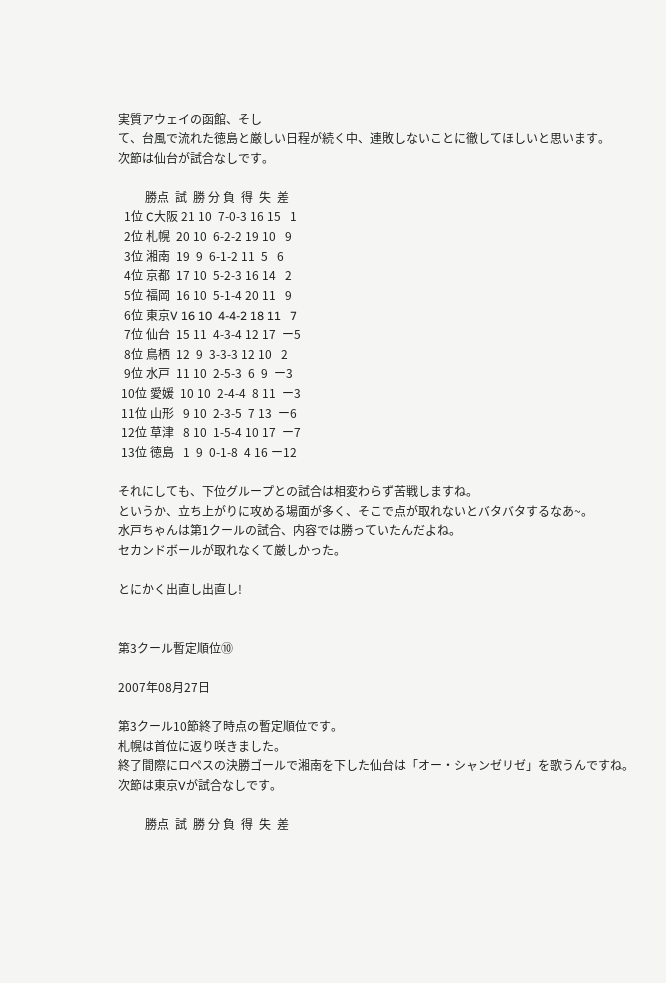実質アウェイの函館、そし
て、台風で流れた徳島と厳しい日程が続く中、連敗しないことに徹してほしいと思います。
次節は仙台が試合なしです。

         勝点  試  勝 分 負  得  失  差
  1位 C大阪 21 10  7-0-3 16 15   1
  2位 札幌  20 10  6-2-2 19 10   9
  3位 湘南  19  9  6-1-2 11  5   6
  4位 京都  17 10  5-2-3 16 14   2
  5位 福岡  16 10  5-1-4 20 11   9
  6位 東京V 16 10  4-4-2 18 11   7
  7位 仙台  15 11  4-3-4 12 17  ー5
  8位 鳥栖  12  9  3-3-3 12 10   2
  9位 水戸  11 10  2-5-3  6  9  ー3
 10位 愛媛  10 10  2-4-4  8 11  ー3
 11位 山形   9 10  2-3-5  7 13  ー6
 12位 草津   8 10  1-5-4 10 17  ー7
 13位 徳島   1  9  0-1-8  4 16 ー12

それにしても、下位グループとの試合は相変わらず苦戦しますね。
というか、立ち上がりに攻める場面が多く、そこで点が取れないとバタバタするなあ~。
水戸ちゃんは第1クールの試合、内容では勝っていたんだよね。
セカンドボールが取れなくて厳しかった。

とにかく出直し出直し!


第3クール暫定順位⑩

2007年08月27日

第3クール10節終了時点の暫定順位です。
札幌は首位に返り咲きました。
終了間際にロペスの決勝ゴールで湘南を下した仙台は「オー・シャンゼリゼ」を歌うんですね。
次節は東京Vが試合なしです。

         勝点  試  勝 分 負  得  失  差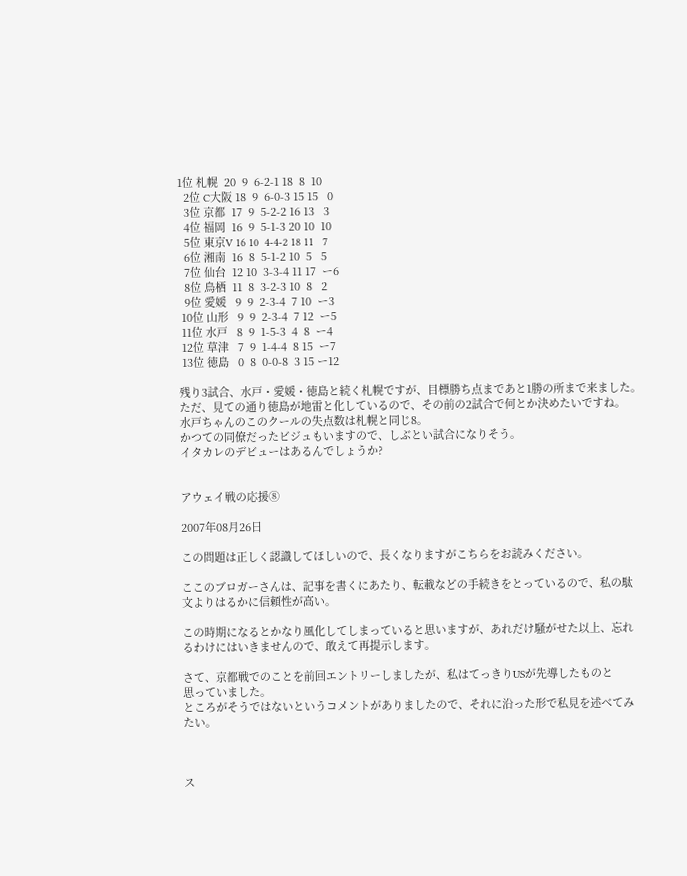1位 札幌  20  9  6-2-1 18  8  10
  2位 C大阪 18  9  6-0-3 15 15   0
  3位 京都  17  9  5-2-2 16 13   3
  4位 福岡  16  9  5-1-3 20 10  10
  5位 東京V 16 10  4-4-2 18 11   7
  6位 湘南  16  8  5-1-2 10  5   5
  7位 仙台  12 10  3-3-4 11 17  ー6
  8位 鳥栖  11  8  3-2-3 10  8   2
  9位 愛媛   9  9  2-3-4  7 10  ー3
 10位 山形   9  9  2-3-4  7 12  ー5
 11位 水戸   8  9  1-5-3  4  8  ー4
 12位 草津   7  9  1-4-4  8 15  ー7
 13位 徳島   0  8  0-0-8  3 15 ー12

残り3試合、水戸・愛媛・徳島と続く札幌ですが、目標勝ち点まであと1勝の所まで来ました。
ただ、見ての通り徳島が地雷と化しているので、その前の2試合で何とか決めたいですね。
水戸ちゃんのこのクールの失点数は札幌と同じ8。
かつての同僚だったビジュもいますので、しぶとい試合になりそう。
イタカレのデビューはあるんでしょうか?


アウェイ戦の応援⑧

2007年08月26日

この問題は正しく認識してほしいので、長くなりますがこちらをお読みください。

ここのブロガーさんは、記事を書くにあたり、転載などの手続きをとっているので、私の駄
文よりはるかに信頼性が高い。

この時期になるとかなり風化してしまっていると思いますが、あれだけ騒がせた以上、忘れ
るわけにはいきませんので、敢えて再提示します。

さて、京都戦でのことを前回エントリーしましたが、私はてっきりUSが先導したものと
思っていました。
ところがそうではないというコメントがありましたので、それに沿った形で私見を述べてみ
たい。



ス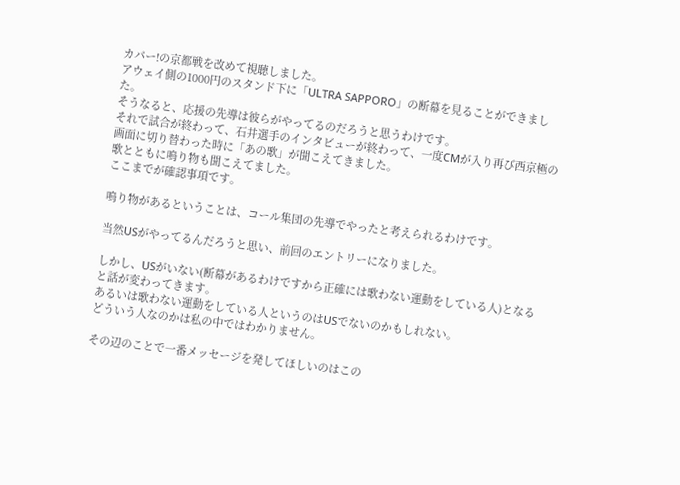カパー!の京都戦を改めて視聴しました。
アウェイ側の1000円のスタンド下に「ULTRA SAPPORO」の断幕を見ることができました。
そうなると、応援の先導は彼らがやってるのだろうと思うわけです。
それで試合が終わって、石井選手のインタビューが終わって、一度CMが入り再び西京極の
画面に切り替わった時に「あの歌」が聞こえてきました。
歌とともに鳴り物も聞こえてました。
ここまでが確認事項です。

鳴り物があるということは、コール集団の先導でやったと考えられるわけです。

当然USがやってるんだろうと思い、前回のエントリーになりました。

しかし、USがいない(断幕があるわけですから正確には歌わない運動をしている人)となる
と話が変わってきます。
あるいは歌わない運動をしている人というのはUSでないのかもしれない。
どういう人なのかは私の中ではわかりません。

その辺のことで一番メッセージを発してほしいのはこの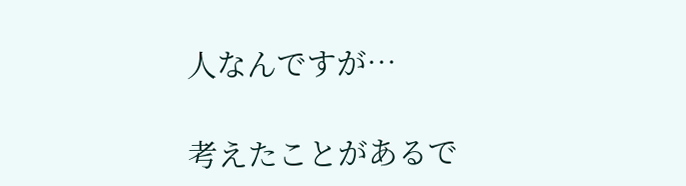人なんですが…

考えたことがあるで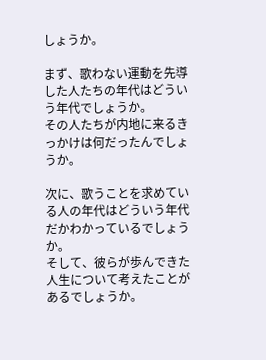しょうか。

まず、歌わない運動を先導した人たちの年代はどういう年代でしょうか。
その人たちが内地に来るきっかけは何だったんでしょうか。

次に、歌うことを求めている人の年代はどういう年代だかわかっているでしょうか。
そして、彼らが歩んできた人生について考えたことがあるでしょうか。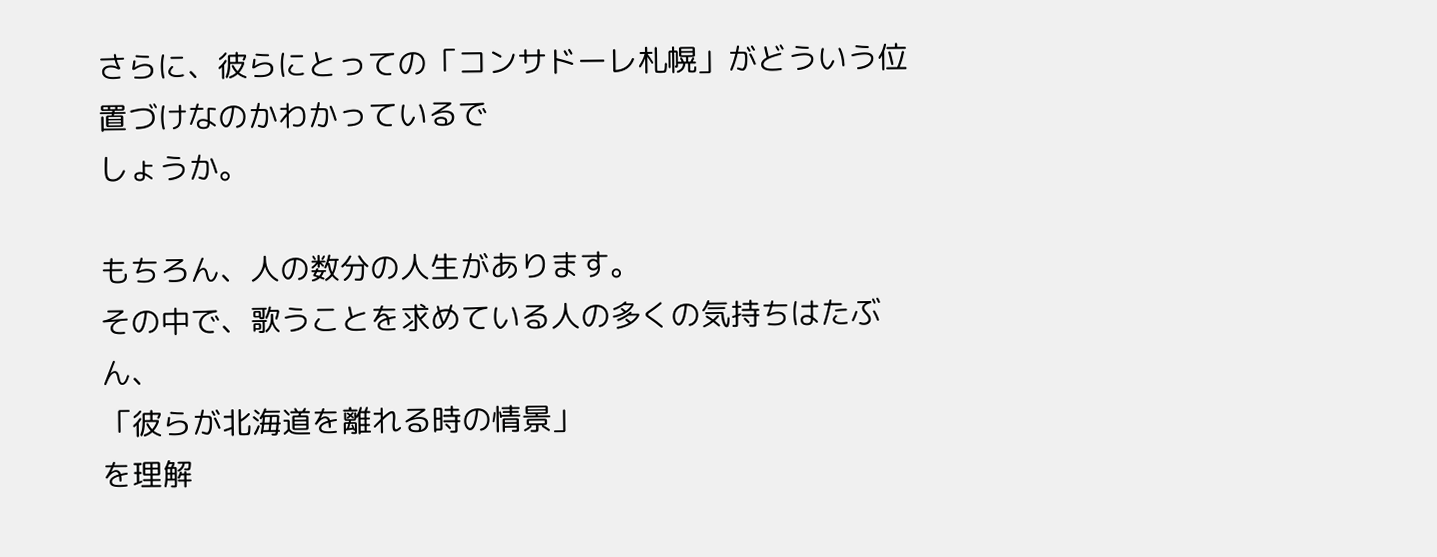さらに、彼らにとっての「コンサドーレ札幌」がどういう位置づけなのかわかっているで
しょうか。

もちろん、人の数分の人生があります。
その中で、歌うことを求めている人の多くの気持ちはたぶん、
「彼らが北海道を離れる時の情景」
を理解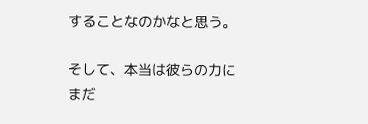することなのかなと思う。

そして、本当は彼らの力にまだ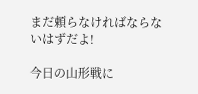まだ頼らなければならないはずだよ!

今日の山形戦に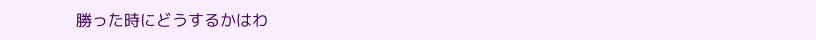勝った時にどうするかはわ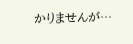かりませんが…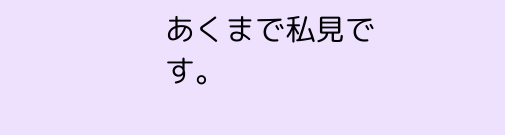あくまで私見です。